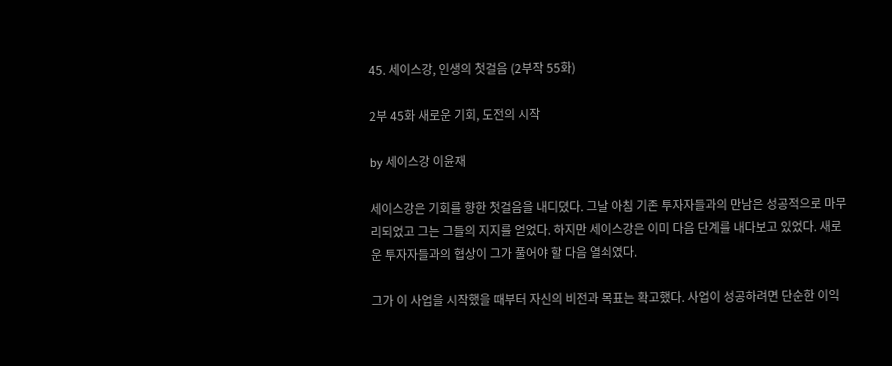45. 세이스강, 인생의 첫걸음 (2부작 55화)

2부 45화 새로운 기회, 도전의 시작

by 세이스강 이윤재

세이스강은 기회를 향한 첫걸음을 내디뎠다. 그날 아침 기존 투자자들과의 만남은 성공적으로 마무리되었고 그는 그들의 지지를 얻었다. 하지만 세이스강은 이미 다음 단계를 내다보고 있었다. 새로운 투자자들과의 협상이 그가 풀어야 할 다음 열쇠였다.

그가 이 사업을 시작했을 때부터 자신의 비전과 목표는 확고했다. 사업이 성공하려면 단순한 이익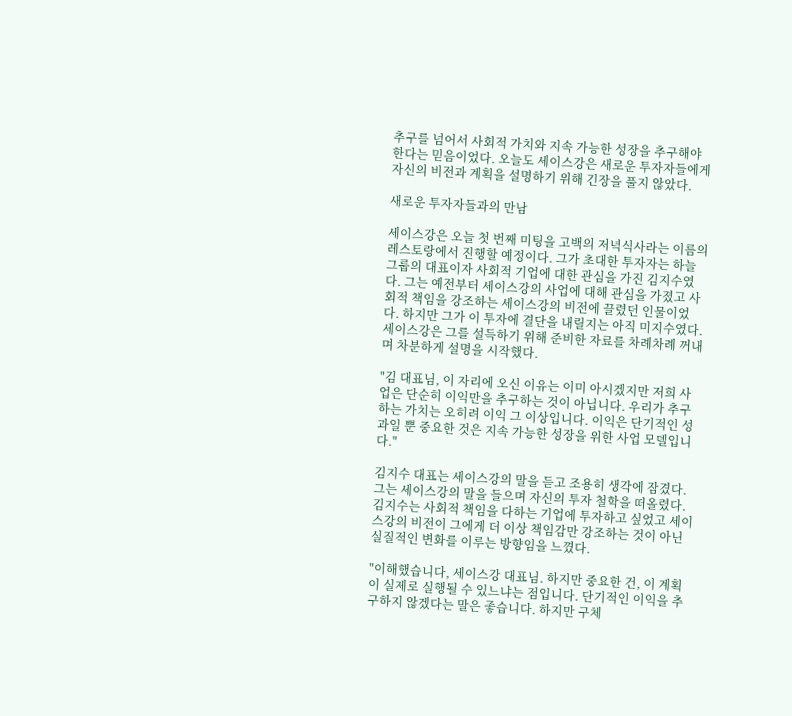추구를 넘어서 사회적 가치와 지속 가능한 성장을 추구해야 한다는 믿음이었다. 오늘도 세이스강은 새로운 투자자들에게 자신의 비전과 계획을 설명하기 위해 긴장을 풀지 않았다.

새로운 투자자들과의 만남

세이스강은 오늘 첫 번째 미팅을 고백의 저녁식사라는 이름의 레스토랑에서 진행할 예정이다. 그가 초대한 투자자는 하늘그룹의 대표이자 사회적 기업에 대한 관심을 가진 김지수였다. 그는 예전부터 세이스강의 사업에 대해 관심을 가졌고 사회적 책임을 강조하는 세이스강의 비전에 끌렸던 인물이었다. 하지만 그가 이 투자에 결단을 내릴지는 아직 미지수였다. 세이스강은 그를 설득하기 위해 준비한 자료를 차례차례 꺼내며 차분하게 설명을 시작했다.

"김 대표님, 이 자리에 오신 이유는 이미 아시겠지만 저희 사업은 단순히 이익만을 추구하는 것이 아닙니다. 우리가 추구하는 가치는 오히려 이익 그 이상입니다. 이익은 단기적인 성과일 뿐 중요한 것은 지속 가능한 성장을 위한 사업 모델입니다."

김지수 대표는 세이스강의 말을 듣고 조용히 생각에 잠겼다. 그는 세이스강의 말을 들으며 자신의 투자 철학을 떠올렸다. 김지수는 사회적 책임을 다하는 기업에 투자하고 싶었고 세이스강의 비전이 그에게 더 이상 책임감만 강조하는 것이 아닌 실질적인 변화를 이루는 방향임을 느꼈다.

"이해했습니다, 세이스강 대표님. 하지만 중요한 건, 이 계획이 실제로 실행될 수 있느냐는 점입니다. 단기적인 이익을 추구하지 않겠다는 말은 좋습니다. 하지만 구체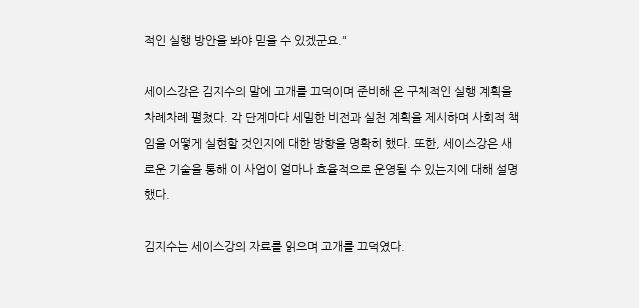적인 실행 방안을 봐야 믿을 수 있겠군요."

세이스강은 김지수의 말에 고개를 끄덕이며 준비해 온 구체적인 실행 계획을 차례차례 펼쳤다. 각 단계마다 세밀한 비전과 실천 계획을 제시하며 사회적 책임을 어떻게 실현할 것인지에 대한 방향을 명확히 했다. 또한, 세이스강은 새로운 기술을 통해 이 사업이 얼마나 효율적으로 운영될 수 있는지에 대해 설명했다.

김지수는 세이스강의 자료를 읽으며 고개를 끄덕였다.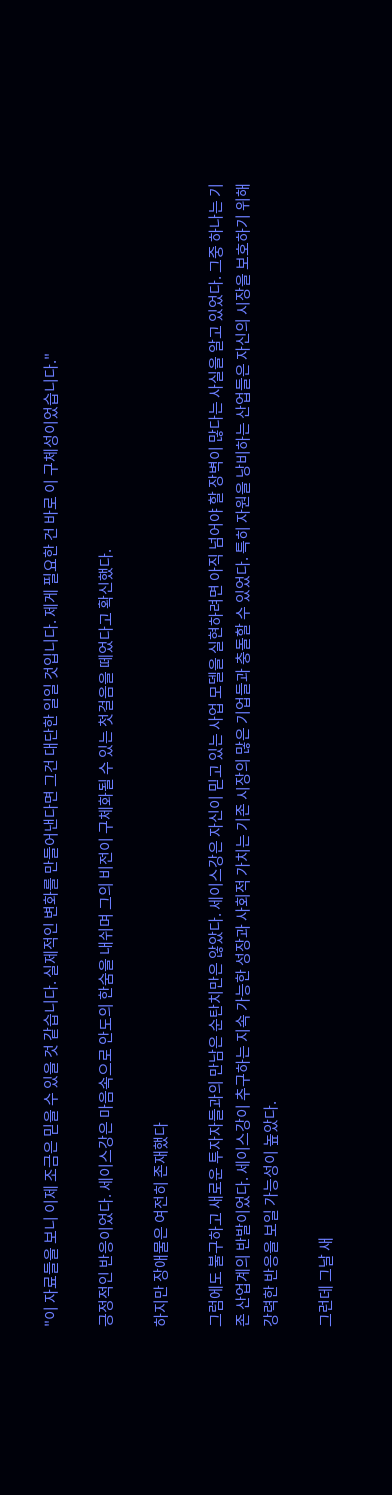"이 자료들을 보니 이제 조금은 믿을 수 있을 것 같습니다. 실제적인 변화를 만들어낸다면 그건 대단한 일일 것입니다. 제게 필요한 건 바로 이 구체성이었습니다."

긍정적인 반응이었다. 세이스강은 마음속으로 안도의 한숨을 내쉬며 그의 비전이 구체화될 수 있는 첫걸음을 떼었다고 확신했다.

하지만 장애물은 여전히 존재했다

그럼에도 불구하고 새로운 투자자들과의 만남은 순탄치만은 않았다. 세이스강은 자신이 믿고 있는 사업 모델을 실현하려면 아직 넘어야 할 장벽이 많다는 사실을 알고 있었다. 그중 하나는 기존 산업계의 반발이었다. 세이스강이 추구하는 지속 가능한 성장과 사회적 가치는 기존 시장의 많은 기업들과 충돌할 수 있었다. 특히 자원을 낭비하는 산업들은 자신의 시장을 보호하기 위해 강력한 반응을 보일 가능성이 높았다.

그런데 그날 새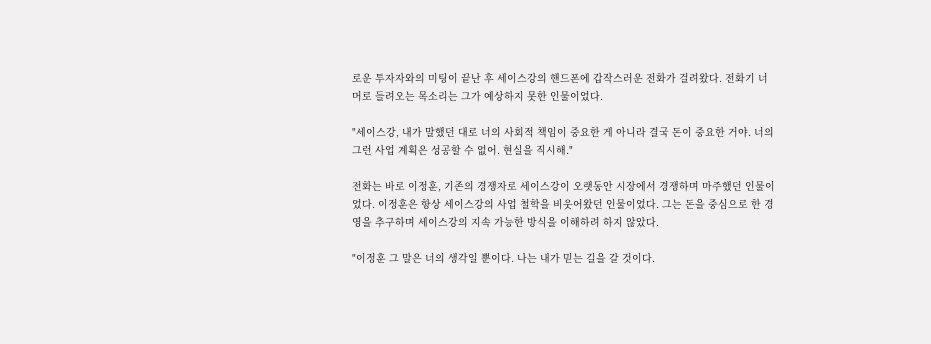로운 투자자와의 미팅이 끝난 후 세이스강의 핸드폰에 갑작스러운 전화가 걸려왔다. 전화기 너머로 들려오는 목소리는 그가 예상하지 못한 인물이었다.

"세이스강, 내가 말했던 대로 너의 사회적 책임이 중요한 게 아니라 결국 돈이 중요한 거야. 너의 그런 사업 계획은 성공할 수 없어. 현실을 직시해."

전화는 바로 이정훈, 기존의 경쟁자로 세이스강이 오랫동안 시장에서 경쟁하며 마주했던 인물이었다. 이정훈은 항상 세이스강의 사업 철학을 비웃어왔던 인물이었다. 그는 돈을 중심으로 한 경영을 추구하며 세이스강의 지속 가능한 방식을 이해하려 하지 않았다.

"이정훈 그 말은 너의 생각일 뿐이다. 나는 내가 믿는 길을 갈 것이다.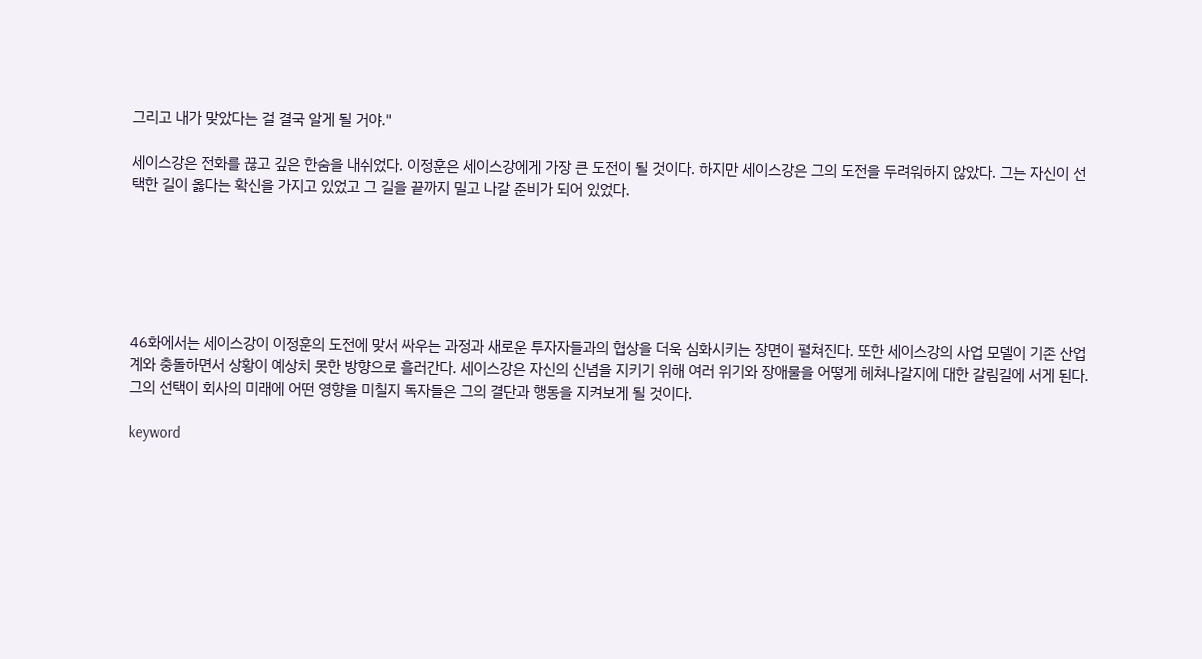그리고 내가 맞았다는 걸 결국 알게 될 거야."

세이스강은 전화를 끊고 깊은 한숨을 내쉬었다. 이정훈은 세이스강에게 가장 큰 도전이 될 것이다. 하지만 세이스강은 그의 도전을 두려워하지 않았다. 그는 자신이 선택한 길이 옳다는 확신을 가지고 있었고 그 길을 끝까지 밀고 나갈 준비가 되어 있었다.






46화에서는 세이스강이 이정훈의 도전에 맞서 싸우는 과정과 새로운 투자자들과의 협상을 더욱 심화시키는 장면이 펼쳐진다. 또한 세이스강의 사업 모델이 기존 산업계와 충돌하면서 상황이 예상치 못한 방향으로 흘러간다. 세이스강은 자신의 신념을 지키기 위해 여러 위기와 장애물을 어떻게 헤쳐나갈지에 대한 갈림길에 서게 된다. 그의 선택이 회사의 미래에 어떤 영향을 미칠지 독자들은 그의 결단과 행동을 지켜보게 될 것이다.

keyword